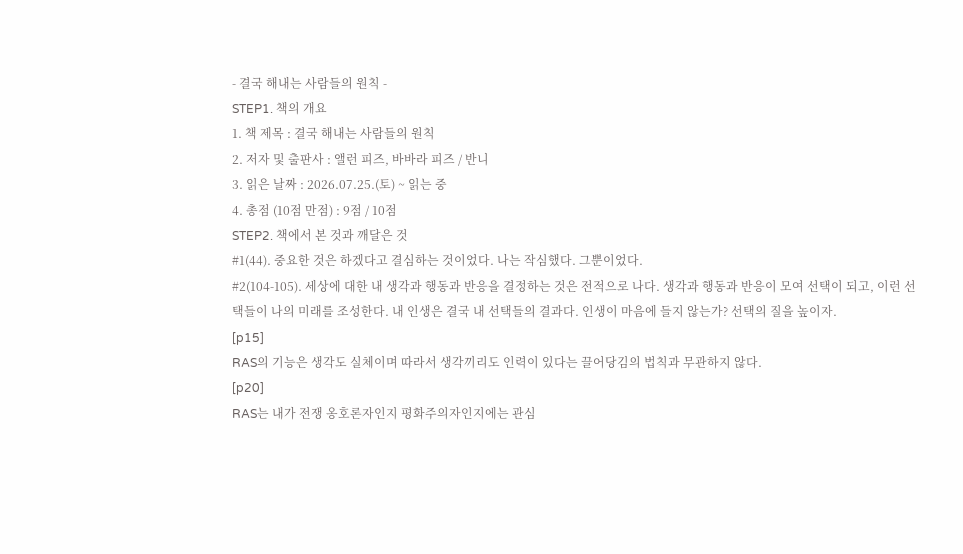- 결국 해내는 사람들의 원칙 -
STEP1. 책의 개요
1. 책 제목 : 결국 해내는 사람들의 원칙
2. 저자 및 출판사 : 앨런 피즈, 바바라 피즈 / 반니
3. 읽은 날짜 : 2026.07.25.(토) ~ 읽는 중
4. 총점 (10점 만점) : 9점 / 10점
STEP2. 책에서 본 것과 깨달은 것
#1(44). 중요한 것은 하겠다고 결심하는 것이었다. 나는 작심했다. 그뿐이었다.
#2(104-105). 세상에 대한 내 생각과 행동과 반응을 결정하는 것은 전적으로 나다. 생각과 행동과 반응이 모여 선택이 되고, 이런 선택들이 나의 미래를 조성한다. 내 인생은 결국 내 선택들의 결과다. 인생이 마음에 들지 않는가? 선택의 질을 높이자.
[p15]
RAS의 기능은 생각도 실체이며 따라서 생각끼리도 인력이 있다는 끌어당김의 법칙과 무관하지 않다.
[p20]
RAS는 내가 전쟁 옹호론자인지 평화주의자인지에는 관심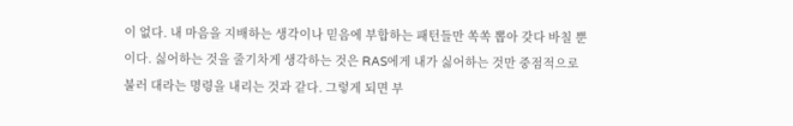이 없다. 내 마음을 지배하는 생각이나 믿음에 부합하는 패턴들만 쏙쏙 뽑아 갖다 바칠 뿐이다. 싫어하는 것을 줄기차게 생각하는 것은 RAS에게 내가 싫어하는 것만 중점적으로 불러 대라는 명령을 내리는 것과 같다. 그렇게 되면 부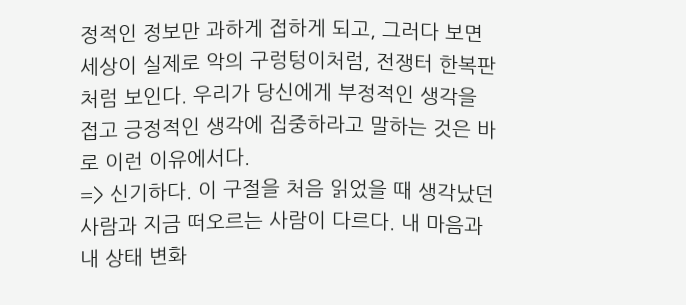정적인 정보만 과하게 접하게 되고, 그러다 보면 세상이 실제로 악의 구렁텅이처럼, 전쟁터 한복판처럼 보인다. 우리가 당신에게 부정적인 생각을 접고 긍정적인 생각에 집중하라고 말하는 것은 바로 이런 이유에서다.
=> 신기하다. 이 구절을 처음 읽었을 때 생각났던 사람과 지금 떠오르는 사람이 다르다. 내 마음과 내 상태 변화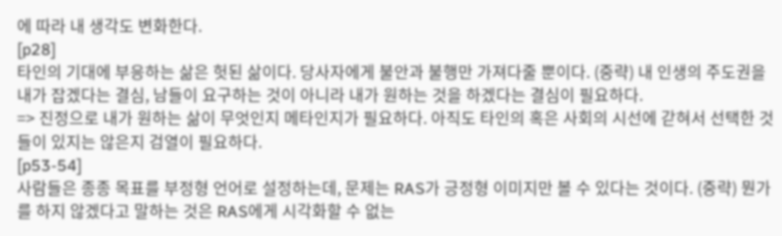에 따라 내 생각도 변화한다.
[p28]
타인의 기대에 부응하는 삶은 헛된 삶이다. 당사자에게 불안과 불행만 가져다줄 뿐이다. (중략) 내 인생의 주도권을 내가 잡겠다는 결심, 남들이 요구하는 것이 아니라 내가 원하는 것을 하겠다는 결심이 필요하다.
=> 진정으로 내가 원하는 삶이 무엇인지 메타인지가 필요하다. 아직도 타인의 혹은 사회의 시선에 갇혀서 선택한 것들이 있지는 않은지 검열이 필요하다.
[p53-54]
사람들은 종종 목표를 부정형 언어로 설정하는데, 문제는 RAS가 긍정형 이미지만 볼 수 있다는 것이다. (중략) 뭔가를 하지 않겠다고 말하는 것은 RAS에게 시각화할 수 없는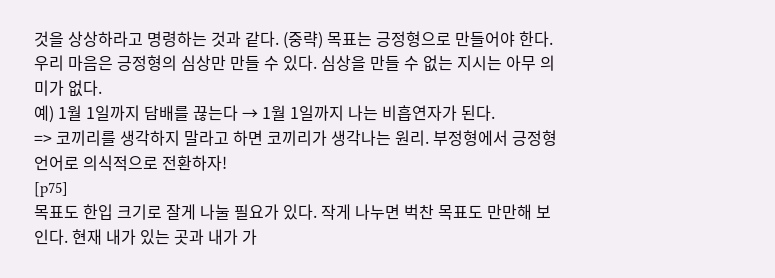것을 상상하라고 명령하는 것과 같다. (중략) 목표는 긍정형으로 만들어야 한다. 우리 마음은 긍정형의 심상만 만들 수 있다. 심상을 만들 수 없는 지시는 아무 의미가 없다.
예) 1월 1일까지 담배를 끊는다 → 1월 1일까지 나는 비흡연자가 된다.
=> 코끼리를 생각하지 말라고 하면 코끼리가 생각나는 원리. 부정형에서 긍정형 언어로 의식적으로 전환하자!
[p75]
목표도 한입 크기로 잘게 나눌 필요가 있다. 작게 나누면 벅찬 목표도 만만해 보인다. 현재 내가 있는 곳과 내가 가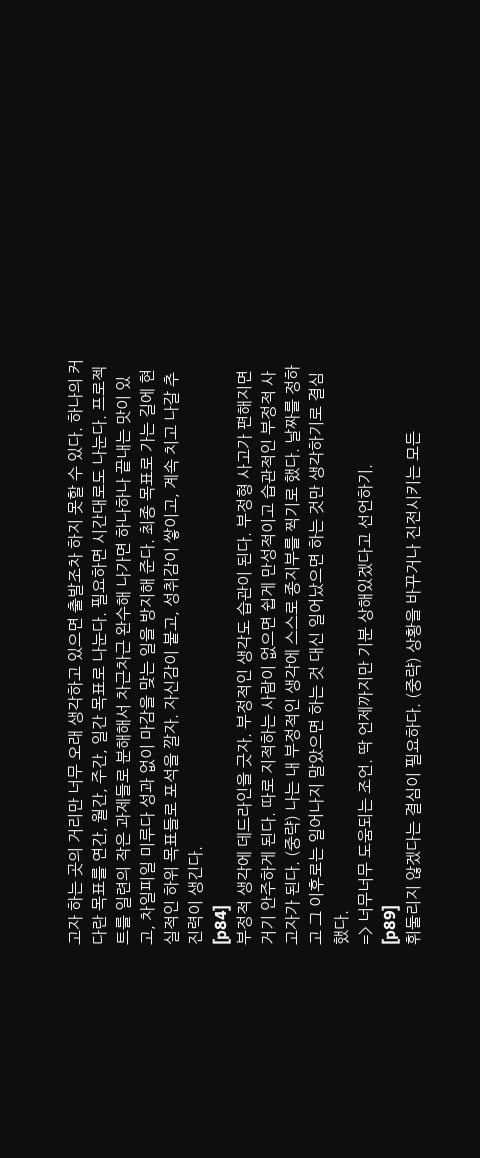고자 하는 곳의 거리만 너무 오래 생각하고 있으면 출발조차 하지 못할 수 있다. 하나의 커다란 목표를 연간, 월간, 주간, 일간 목표로 나눈다. 필요하면 시간대로도 나눈다. 프로젝트를 일련의 작은 과제들로 분해해서 차근차근 완수해 나가면 하나하나 끝내는 맛이 있고, 차일피일 미루다 성과 없이 마감을 맞는 일을 방지해 준다. 최종 목표로 가는 길에 현실적인 하위 목표들로 포석을 깔자. 자신감이 붙고, 성취감이 쌓이고, 계속 치고 나갈 추진력이 생긴다.
[p84]
부정적 생각에 데드라인을 긋자. 부정적인 생각도 습관이 된다. 부정형 사고가 편해지면 거기 안주하게 된다. 따로 지적하는 사람이 없으면 쉽게 만성적이고 습관적인 부정적 사고자가 된다. (중략) 나는 내 부정적인 생각에 스스로 종지부를 찍기로 했다. 날짜를 정하고 그 이후로는 일어나지 말았으면 하는 것 대신 일어났으면 하는 것만 생각하기로 결심했다.
=> 너무너무 도움되는 조언. 딱 언제까지만 기분 상해있겠다고 선언하기.
[p89]
휘둘리지 않겠다는 결심이 필요하다. (중략) 상황을 바꾸거나 진전시키는 모든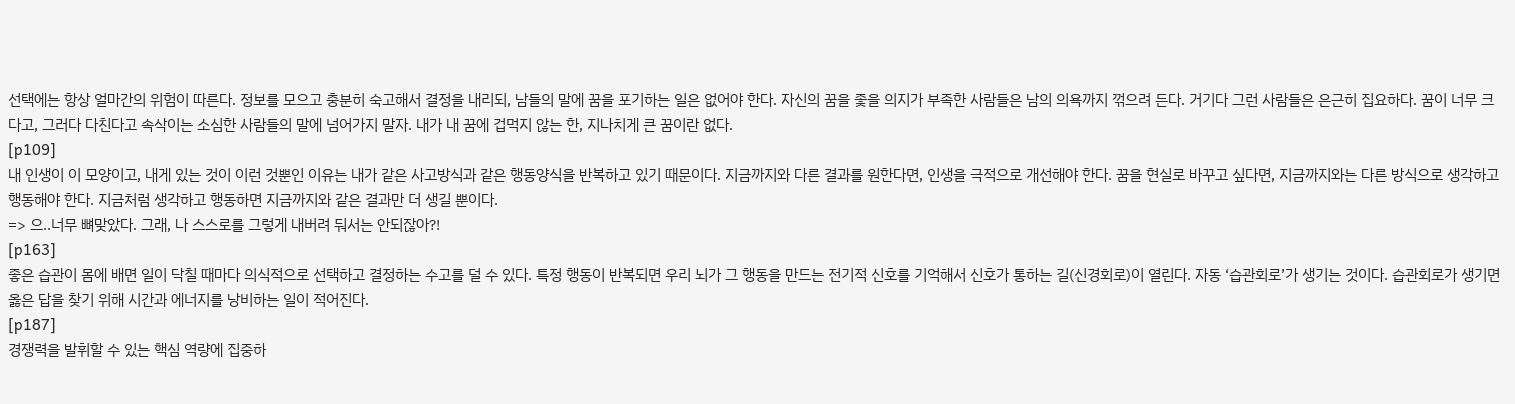선택에는 항상 얼마간의 위험이 따른다. 정보를 모으고 충분히 숙고해서 결정을 내리되, 남들의 말에 꿈을 포기하는 일은 없어야 한다. 자신의 꿈을 좇을 의지가 부족한 사람들은 남의 의욕까지 꺾으려 든다. 거기다 그런 사람들은 은근히 집요하다. 꿈이 너무 크다고, 그러다 다친다고 속삭이는 소심한 사람들의 말에 넘어가지 말자. 내가 내 꿈에 겁먹지 않는 한, 지나치게 큰 꿈이란 없다.
[p109]
내 인생이 이 모양이고, 내게 있는 것이 이런 것뿐인 이유는 내가 같은 사고방식과 같은 행동양식을 반복하고 있기 때문이다. 지금까지와 다른 결과를 원한다면, 인생을 극적으로 개선해야 한다. 꿈을 현실로 바꾸고 싶다면, 지금까지와는 다른 방식으로 생각하고 행동해야 한다. 지금처럼 생각하고 행동하면 지금까지와 같은 결과만 더 생길 뿐이다.
=> 으..너무 뼈맞았다. 그래, 나 스스로를 그렇게 내버려 둬서는 안되잖아?!
[p163]
좋은 습관이 몸에 배면 일이 닥칠 때마다 의식적으로 선택하고 결정하는 수고를 덜 수 있다. 특정 행동이 반복되면 우리 뇌가 그 행동을 만드는 전기적 신호를 기억해서 신호가 통하는 길(신경회로)이 열린다. 자동 ‘습관회로’가 생기는 것이다. 습관회로가 생기면 옳은 답을 찾기 위해 시간과 에너지를 낭비하는 일이 적어진다.
[p187]
경쟁력을 발휘할 수 있는 핵심 역량에 집중하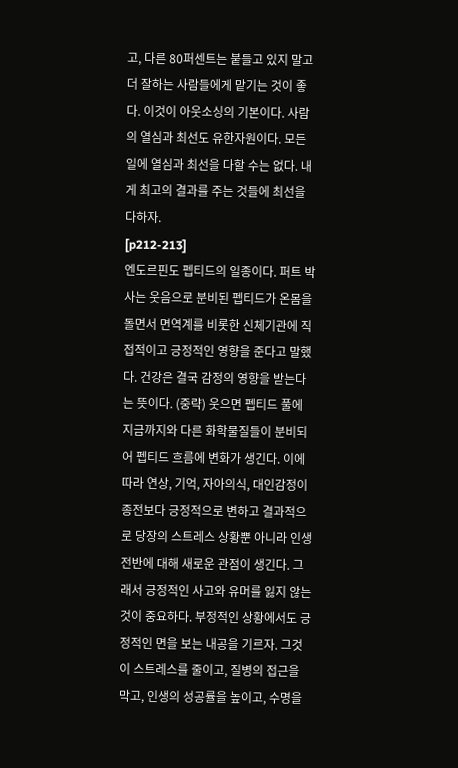고, 다른 80퍼센트는 붙들고 있지 말고 더 잘하는 사람들에게 맡기는 것이 좋다. 이것이 아웃소싱의 기본이다. 사람의 열심과 최선도 유한자원이다. 모든 일에 열심과 최선을 다할 수는 없다. 내게 최고의 결과를 주는 것들에 최선을 다하자.
[p212-213]
엔도르핀도 펩티드의 일종이다. 퍼트 박사는 웃음으로 분비된 펩티드가 온몸을 돌면서 면역계를 비롯한 신체기관에 직접적이고 긍정적인 영향을 준다고 말했다. 건강은 결국 감정의 영향을 받는다는 뜻이다. (중략) 웃으면 펩티드 풀에 지금까지와 다른 화학물질들이 분비되어 펩티드 흐름에 변화가 생긴다. 이에 따라 연상, 기억, 자아의식, 대인감정이 종전보다 긍정적으로 변하고 결과적으로 당장의 스트레스 상황뿐 아니라 인생 전반에 대해 새로운 관점이 생긴다. 그래서 긍정적인 사고와 유머를 잃지 않는 것이 중요하다. 부정적인 상황에서도 긍정적인 면을 보는 내공을 기르자. 그것이 스트레스를 줄이고, 질병의 접근을 막고, 인생의 성공률을 높이고, 수명을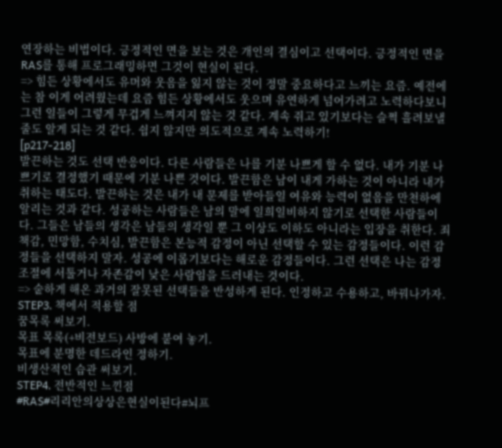연장하는 비법이다. 긍정적인 면을 보는 것은 개인의 결심이고 선택이다. 긍정적인 면을 RAS를 통해 프로그래밍하면 그것이 현실이 된다.
=> 힘든 상황에서도 유머와 웃음을 잃지 않는 것이 정말 중요하다고 느끼는 요즘. 예전에는 참 이게 어려웠는데 요즘 힘든 상황에서도 웃으며 유연하게 넘어가려고 노력하다보니 그런 일들이 그렇게 무겁게 느껴지지 않는 것 같다. 계속 쥐고 있기보다는 슬쩍 흘려보낼 줄도 알게 되는 것 같다. 쉽지 않지만 의도적으로 계속 노력하기!
[p217-218]
발끈하는 것도 선택 반응이다. 다른 사람들은 나를 기분 나쁘게 할 수 없다. 내가 기분 나쁘기로 결정했기 때문에 기분 나쁜 것이다. 발끈함은 남이 내게 가하는 것이 아니라 내가 취하는 태도다. 발끈하는 것은 내가 내 문제를 받아들일 여유와 능력이 없음을 만천하에 알리는 것과 같다. 성공하는 사람들은 남의 말에 일희일비하지 않기로 선택한 사람들이다. 그들은 남들의 생각은 남들의 생각일 뿐 그 이상도 이하도 아니라는 입장을 취한다. 죄책감, 민망함, 수치심, 발끈함은 본능적 감정이 아닌 선택할 수 있는 감정들이다. 이런 감정들을 선택하지 말자. 성공에 이롭기보다는 해로운 감정들이다. 그런 선택은 나는 감정 조절에 서툴거나 자존감이 낮은 사람임을 드러내는 것이다.
=> 숱하게 해온 과거의 잘못된 선택들을 반성하게 된다. 인정하고 수용하고, 바꿔나가자.
STEP3. 책에서 적용할 점
꿈목록 써보기.
목표 목록(+비전보드) 사방에 붙여 놓기.
목표에 분명한 데드라인 정하기.
비생산적인 습관 써보기.
STEP4. 전반적인 느낀점
#RAS#리리안의상상은현실이된다#뇌프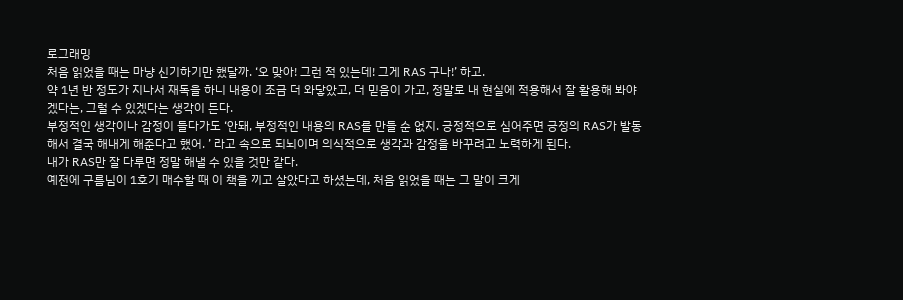로그래밍
처음 읽었을 때는 마냥 신기하기만 했달까. ‘오 맞아! 그런 적 있는데! 그게 RAS 구나!’ 하고.
약 1년 반 정도가 지나서 재독을 하니 내용이 조금 더 와닿았고, 더 믿음이 가고, 정말로 내 현실에 적용해서 잘 활용해 봐야겠다는, 그럴 수 있겠다는 생각이 든다.
부정적인 생각이나 감정이 들다가도 ‘안돼, 부정적인 내용의 RAS를 만들 순 없지. 긍정적으로 심어주면 긍정의 RAS가 발동해서 결국 해내게 해준다고 했어. ’ 라고 속으로 되뇌이며 의식적으로 생각과 감정을 바꾸려고 노력하게 된다.
내가 RAS만 잘 다루면 정말 해낼 수 있을 것만 같다.
예전에 구름님이 1호기 매수할 때 이 책을 끼고 살았다고 하셨는데, 처음 읽었을 때는 그 말이 크게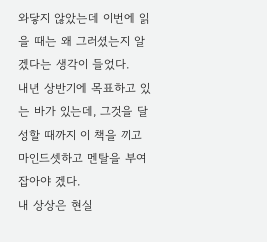와닿지 않았는데 이번에 읽을 때는 왜 그러셨는지 알겠다는 생각이 들었다.
내년 상반기에 목표하고 있는 바가 있는데, 그것을 달성할 때까지 이 책을 끼고 마인드셋하고 멘탈을 부여잡아야 겠다.
내 상상은 현실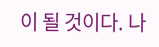이 될 것이다. 나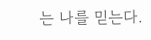는 나를 믿는다.